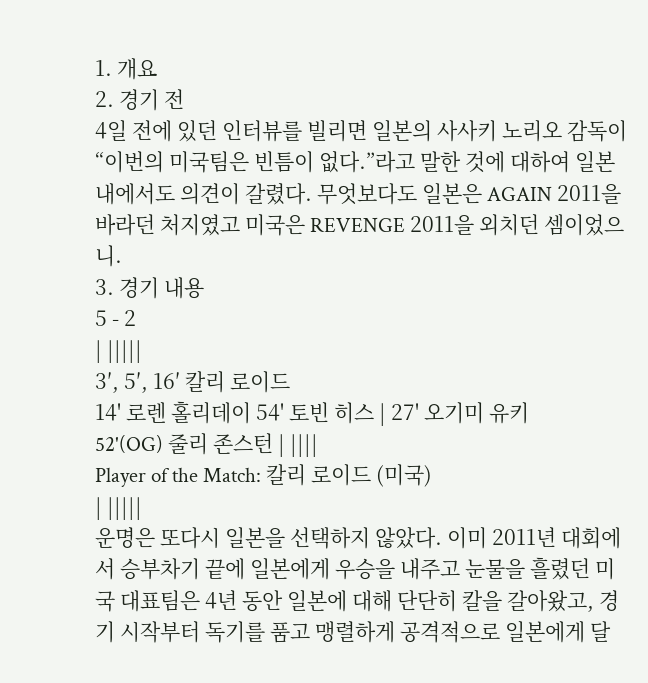1. 개요
2. 경기 전
4일 전에 있던 인터뷰를 빌리면 일본의 사사키 노리오 감독이 “이번의 미국팀은 빈틈이 없다.”라고 말한 것에 대하여 일본 내에서도 의견이 갈렸다. 무엇보다도 일본은 AGAIN 2011을 바라던 처지였고 미국은 REVENGE 2011을 외치던 셈이었으니.
3. 경기 내용
5 - 2
| |||||
3′, 5′, 16′ 칼리 로이드
14' 로렌 홀리데이 54' 토빈 히스 | 27' 오기미 유키
52'(OG) 줄리 존스턴 | ||||
Player of the Match: 칼리 로이드 (미국)
| |||||
운명은 또다시 일본을 선택하지 않았다. 이미 2011년 대회에서 승부차기 끝에 일본에게 우승을 내주고 눈물을 흘렸던 미국 대표팀은 4년 동안 일본에 대해 단단히 칼을 갈아왔고, 경기 시작부터 독기를 품고 맹렬하게 공격적으로 일본에게 달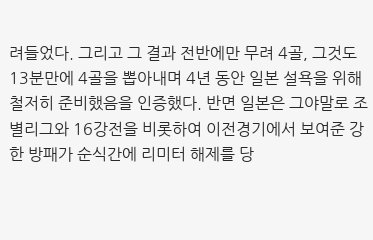려들었다. 그리고 그 결과 전반에만 무려 4골, 그것도 13분만에 4골을 뽑아내며 4년 동안 일본 설욕을 위해 철저히 준비했음을 인증했다. 반면 일본은 그야말로 조별리그와 16강전을 비롯하여 이전경기에서 보여준 강한 방패가 순식간에 리미터 해제를 당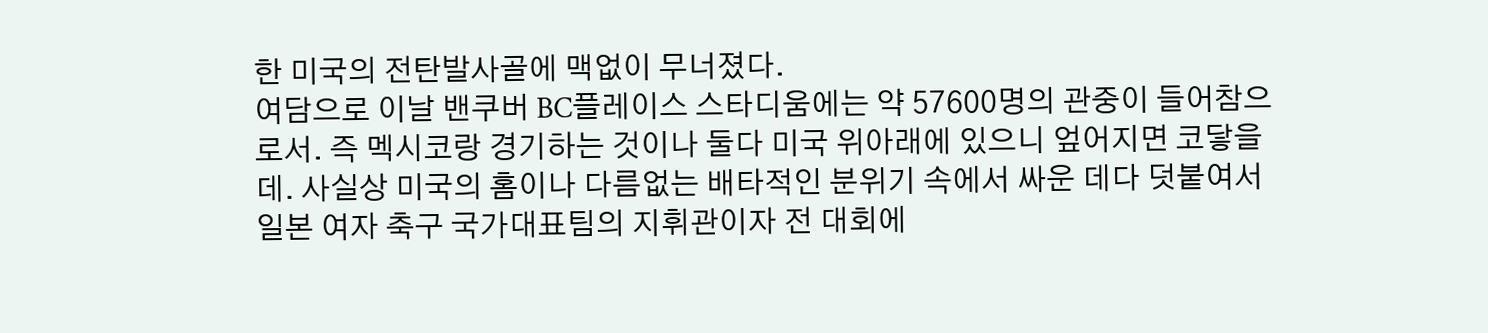한 미국의 전탄발사골에 맥없이 무너졌다.
여담으로 이날 밴쿠버 BC플레이스 스타디움에는 약 57600명의 관중이 들어참으로서. 즉 멕시코랑 경기하는 것이나 둘다 미국 위아래에 있으니 엎어지면 코닿을데. 사실상 미국의 홈이나 다름없는 배타적인 분위기 속에서 싸운 데다 덧붙여서 일본 여자 축구 국가대표팀의 지휘관이자 전 대회에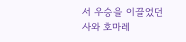서 우승을 이끌었던 사와 호마레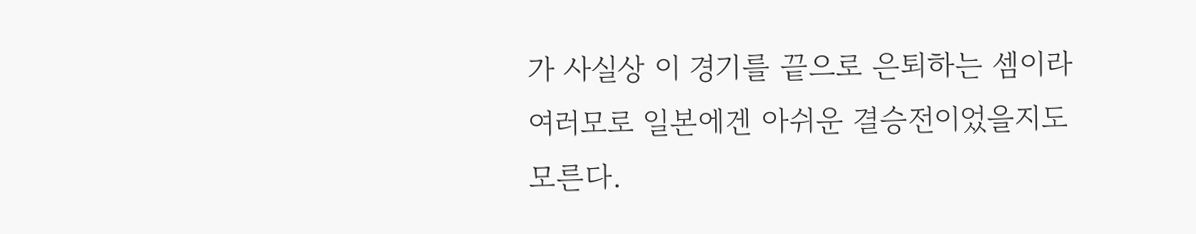가 사실상 이 경기를 끝으로 은퇴하는 셈이라 여러모로 일본에겐 아쉬운 결승전이었을지도 모른다.